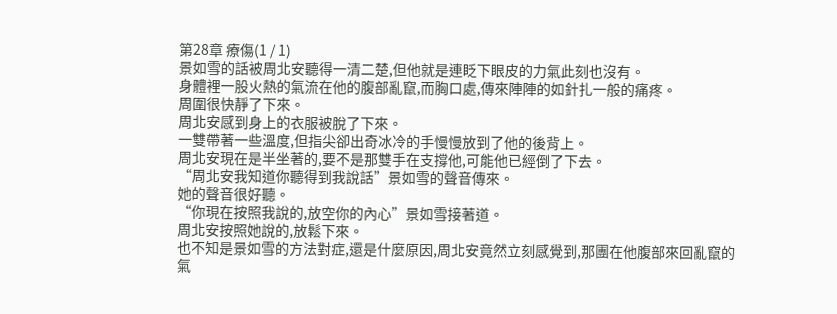第28章 療傷(1 / 1)
景如雪的話被周北安聽得一清二楚,但他就是連眨下眼皮的力氣此刻也沒有。
身體裡一股火熱的氣流在他的腹部亂竄,而胸口處,傳來陣陣的如針扎一般的痛疼。
周圍很快靜了下來。
周北安感到身上的衣服被脫了下來。
一雙帶著一些溫度,但指尖卻出奇冰冷的手慢慢放到了他的後背上。
周北安現在是半坐著的,要不是那雙手在支撐他,可能他已經倒了下去。
“周北安我知道你聽得到我說話”景如雪的聲音傳來。
她的聲音很好聽。
“你現在按照我說的,放空你的內心”景如雪接著道。
周北安按照她說的,放鬆下來。
也不知是景如雪的方法對症,還是什麼原因,周北安竟然立刻感覺到,那團在他腹部來回亂竄的氣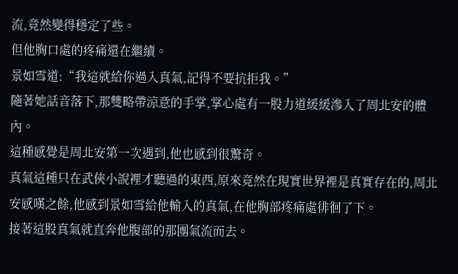流,竟然變得穩定了些。
但他胸口處的疼痛還在繼續。
景如雪道:“我這就給你過入真氣,記得不要抗拒我。”
隨著她話音落下,那雙略帶涼意的手掌,掌心處有一股力道緩緩滲入了周北安的體內。
這種感覺是周北安第一次遇到,他也感到很驚奇。
真氣這種只在武俠小說裡才聽過的東西,原來竟然在現實世界裡是真實存在的,周北安感嘆之餘,他感到景如雪給他輸入的真氣,在他胸部疼痛處徘徊了下。
接著這股真氣就直奔他腹部的那團氣流而去。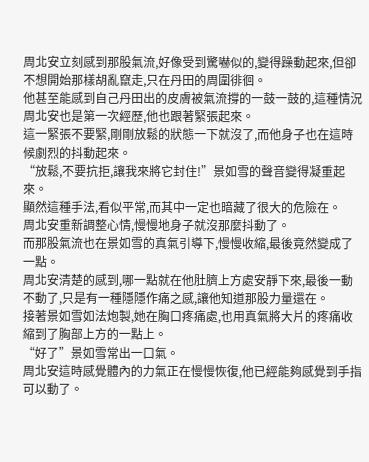周北安立刻感到那股氣流,好像受到驚嚇似的,變得躁動起來,但卻不想開始那樣胡亂竄走,只在丹田的周圍徘徊。
他甚至能感到自己丹田出的皮膚被氣流撐的一鼓一鼓的,這種情況周北安也是第一次經歷,他也跟著緊張起來。
這一緊張不要緊,剛剛放鬆的狀態一下就沒了,而他身子也在這時候劇烈的抖動起來。
“放鬆,不要抗拒,讓我來將它封住!”景如雪的聲音變得凝重起來。
顯然這種手法,看似平常,而其中一定也暗藏了很大的危險在。
周北安重新調整心情,慢慢地身子就沒那麼抖動了。
而那股氣流也在景如雪的真氣引導下,慢慢收縮,最後竟然變成了一點。
周北安清楚的感到,哪一點就在他肚臍上方處安靜下來,最後一動不動了,只是有一種隱隱作痛之感,讓他知道那股力量還在。
接著景如雪如法炮製,她在胸口疼痛處,也用真氣將大片的疼痛收縮到了胸部上方的一點上。
“好了”景如雪常出一口氣。
周北安這時感覺體內的力氣正在慢慢恢復,他已經能夠感覺到手指可以動了。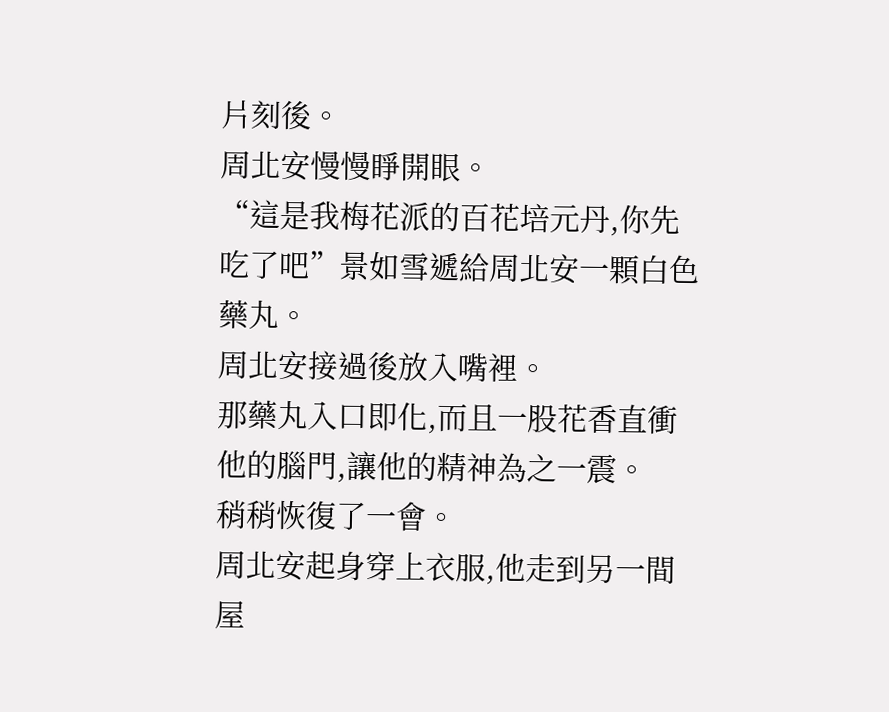片刻後。
周北安慢慢睜開眼。
“這是我梅花派的百花培元丹,你先吃了吧”景如雪遞給周北安一顆白色藥丸。
周北安接過後放入嘴裡。
那藥丸入口即化,而且一股花香直衝他的腦門,讓他的精神為之一震。
稍稍恢復了一會。
周北安起身穿上衣服,他走到另一間屋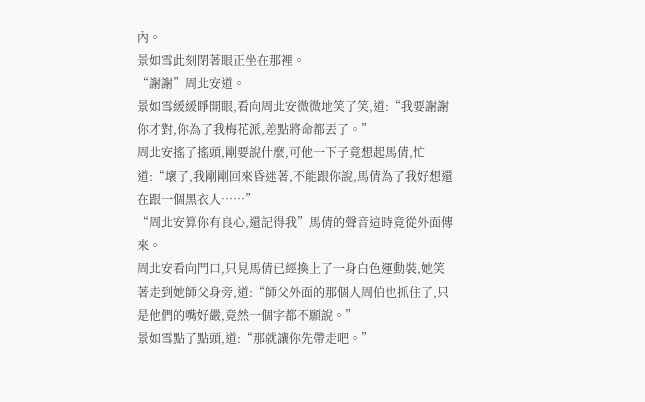內。
景如雪此刻閉著眼正坐在那裡。
“謝謝”周北安道。
景如雪緩緩睜開眼,看向周北安微微地笑了笑,道:“我要謝謝你才對,你為了我梅花派,差點將命都丟了。”
周北安搖了搖頭,剛要說什麼,可他一下子竟想起馬倩,忙道:“壞了,我剛剛回來昏迷著,不能跟你說,馬倩為了我好想還在跟一個黑衣人……”
“周北安算你有良心,還記得我”馬倩的聲音這時竟從外面傳來。
周北安看向門口,只見馬倩已經換上了一身白色運動裝,她笑著走到她師父身旁,道:“師父外面的那個人周伯也抓住了,只是他們的嘴好嚴,竟然一個字都不願說。”
景如雪點了點頭,道:“那就讓你先帶走吧。”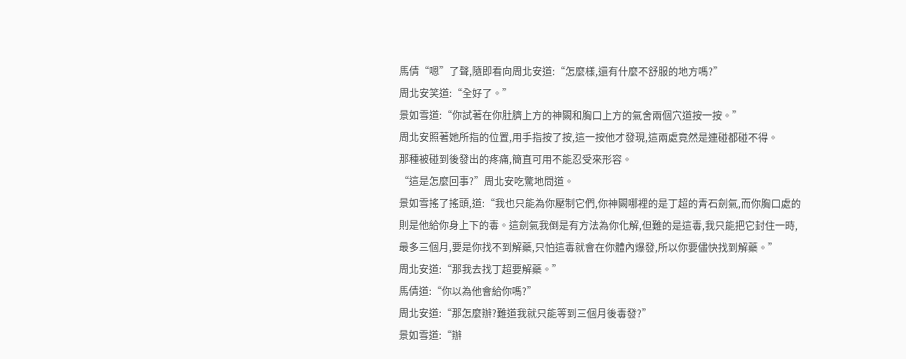馬倩“嗯”了聲,隨即看向周北安道:“怎麼樣,還有什麼不舒服的地方嗎?”
周北安笑道:“全好了。”
景如雪道:“你試著在你肚臍上方的神闕和胸口上方的氣舍兩個穴道按一按。”
周北安照著她所指的位置,用手指按了按,這一按他才發現,這兩處竟然是連碰都碰不得。
那種被碰到後發出的疼痛,簡直可用不能忍受來形容。
“這是怎麼回事?”周北安吃驚地問道。
景如雪搖了搖頭,道:“我也只能為你壓制它們,你神闕哪裡的是丁超的青石劍氣,而你胸口處的則是他給你身上下的毒。這劍氣我倒是有方法為你化解,但難的是這毒,我只能把它封住一時,最多三個月,要是你找不到解藥,只怕這毒就會在你體內爆發,所以你要儘快找到解藥。”
周北安道:“那我去找丁超要解藥。”
馬倩道:“你以為他會給你嗎?”
周北安道:“那怎麼辦?難道我就只能等到三個月後毒發?”
景如雪道:“辦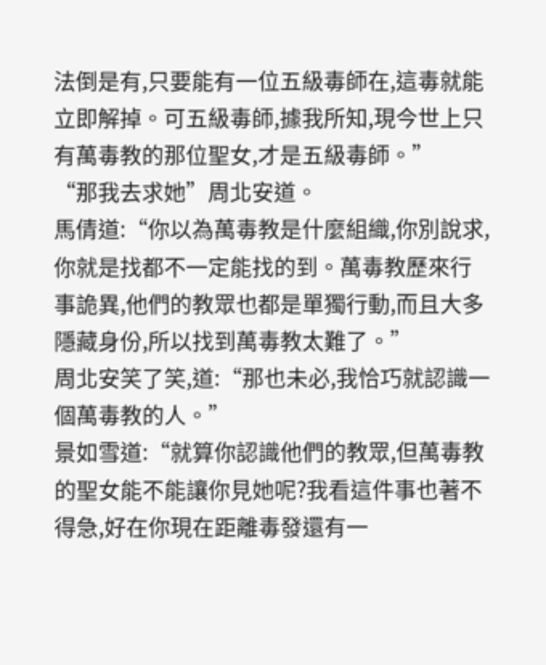法倒是有,只要能有一位五級毒師在,這毒就能立即解掉。可五級毒師,據我所知,現今世上只有萬毒教的那位聖女,才是五級毒師。”
“那我去求她”周北安道。
馬倩道:“你以為萬毒教是什麼組織,你別說求,你就是找都不一定能找的到。萬毒教歷來行事詭異,他們的教眾也都是單獨行動,而且大多隱藏身份,所以找到萬毒教太難了。”
周北安笑了笑,道:“那也未必,我恰巧就認識一個萬毒教的人。”
景如雪道:“就算你認識他們的教眾,但萬毒教的聖女能不能讓你見她呢?我看這件事也著不得急,好在你現在距離毒發還有一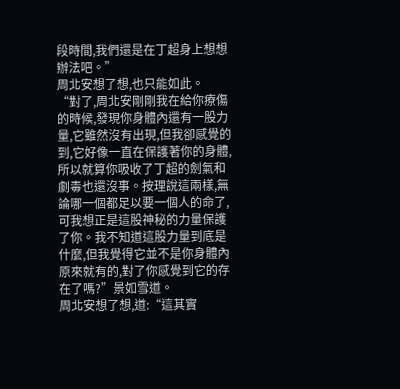段時間,我們還是在丁超身上想想辦法吧。”
周北安想了想,也只能如此。
“對了,周北安剛剛我在給你療傷的時候,發現你身體內還有一股力量,它雖然沒有出現,但我卻感覺的到,它好像一直在保護著你的身體,所以就算你吸收了丁超的劍氣和劇毒也還沒事。按理說這兩樣,無論哪一個都足以要一個人的命了,可我想正是這股神秘的力量保護了你。我不知道這股力量到底是什麼,但我覺得它並不是你身體內原來就有的,對了你感覺到它的存在了嗎?”景如雪道。
周北安想了想,道:“這其實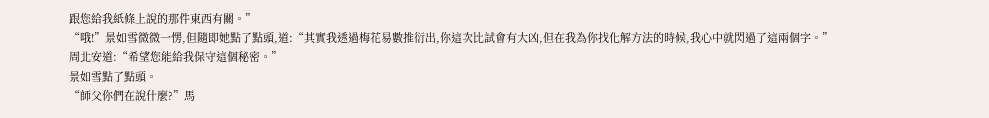跟您給我紙條上說的那件東西有關。”
“哦!”景如雪微微一愣,但隨即她點了點頭,道:“其實我透過梅花易數推衍出,你這次比試會有大凶,但在我為你找化解方法的時候,我心中就閃過了這兩個字。”
周北安道:“希望您能給我保守這個秘密。”
景如雪點了點頭。
“師父你們在說什麼?”馬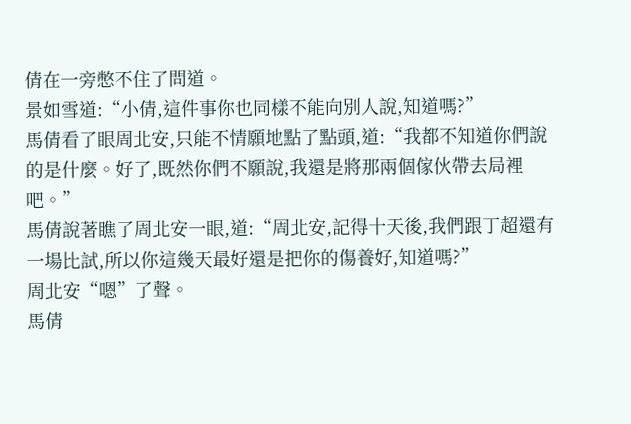倩在一旁憋不住了問道。
景如雪道:“小倩,這件事你也同樣不能向別人說,知道嗎?”
馬倩看了眼周北安,只能不情願地點了點頭,道:“我都不知道你們說的是什麼。好了,既然你們不願說,我還是將那兩個傢伙帶去局裡吧。”
馬倩說著瞧了周北安一眼,道:“周北安,記得十天後,我們跟丁超還有一場比試,所以你這幾天最好還是把你的傷養好,知道嗎?”
周北安“嗯”了聲。
馬倩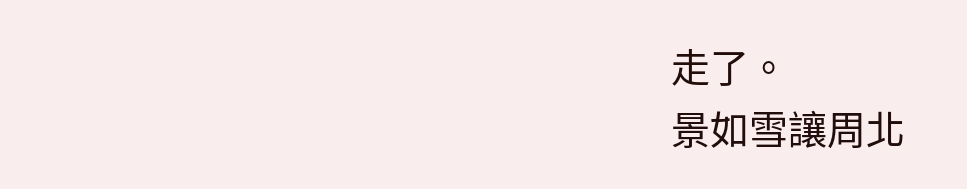走了。
景如雪讓周北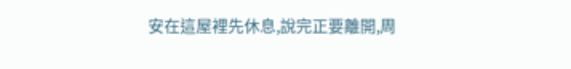安在這屋裡先休息,說完正要離開,周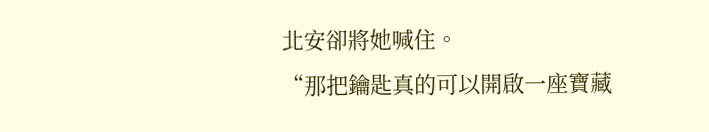北安卻將她喊住。
“那把鑰匙真的可以開啟一座寶藏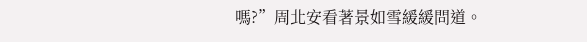嗎?”周北安看著景如雪緩緩問道。